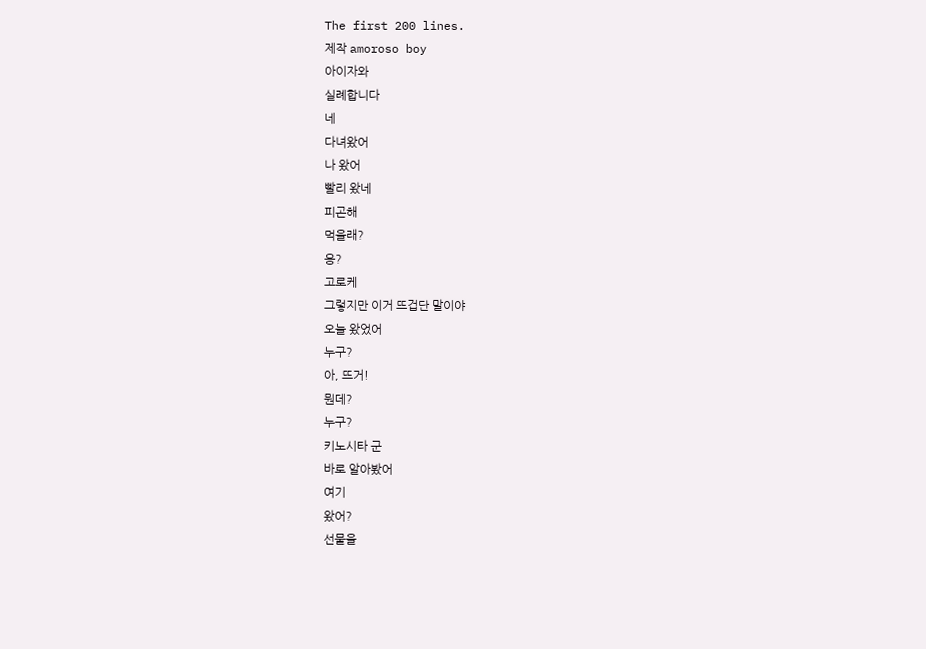The first 200 lines.
제작 amoroso boy
아이자와
실례합니다
네
다녀왔어
나 왔어
빨리 왔네
피곤해
먹을래?
응?
고로케
그렇지만 이거 뜨겁단 말이야
오늘 왔었어
누구?
아, 뜨거!
뭔데?
누구?
키노시타 군
바로 알아봤어
여기
왔어?
선물을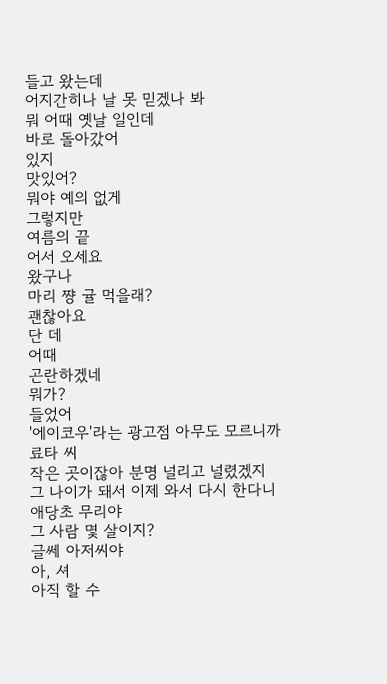들고 왔는데
어지간히나 날 못 믿겠나 봐
뭐 어때 옛날 일인데
바로 돌아갔어
있지
맛있어?
뭐야 예의 없게
그렇지만
여름의 끝
어서 오세요
왔구나
마리 쨩 귤 먹을래?
괜찮아요
단 데
어때
곤란하겠네
뭐가?
들었어
'에이코우'라는 광고점 아무도 모르니까
료타 씨
작은 곳이잖아 분명 널리고 널렸겠지
그 나이가 돼서 이제 와서 다시 한다니
애당초 무리야
그 사람 몇 살이지?
글쎄 아저씨야
아, 셔
아직 할 수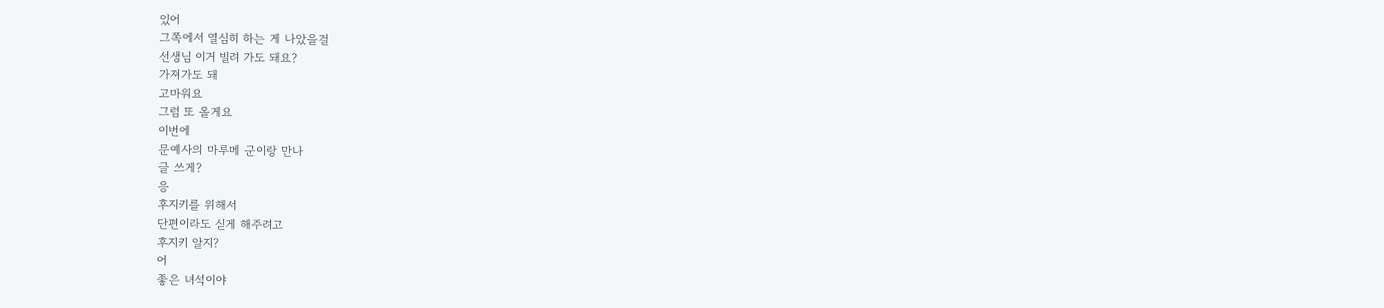있어
그쪽에서 열심히 하는 게 나았을걸
선생님 이거 빌려 가도 돼요?
가져가도 돼
고마워요
그럼 또 올게요
이번에
문예사의 마루메 군이랑 만나
글 쓰게?
응
후지키를 위해서
단편이라도 싣게 해주려고
후지키 알지?
어
좋은 녀석이야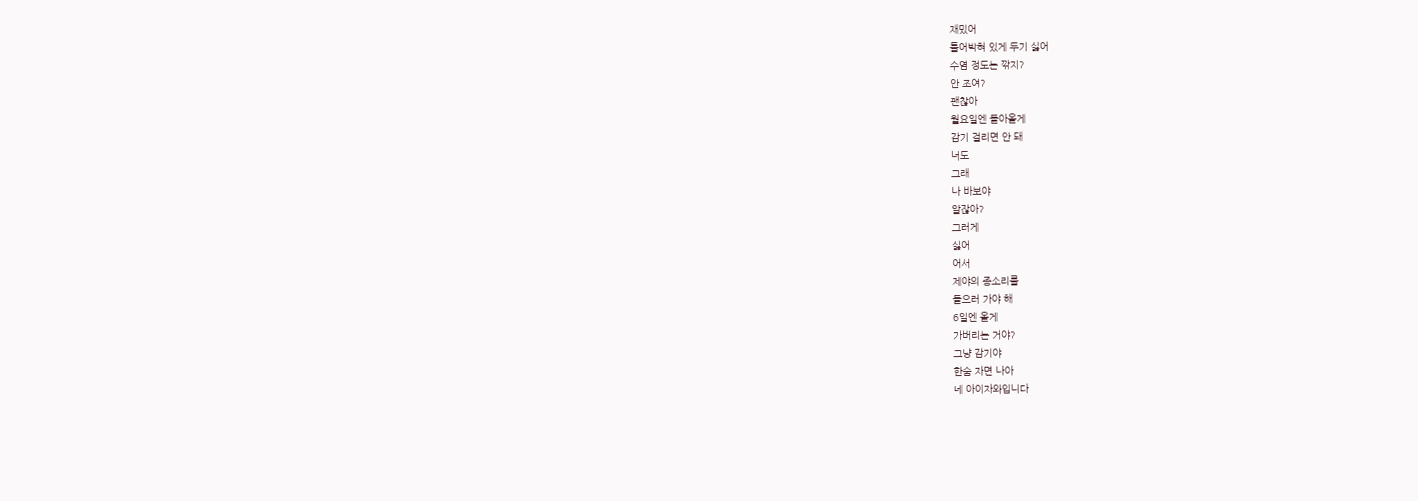재밌어
틀어박혀 있게 두기 싫어
수염 정도는 깎지?
안 조여?
괜찮아
월요일엔 돌아올게
감기 걸리면 안 돼
너도
그래
나 바보야
알잖아?
그러게
싫어
어서
제야의 종소리를
들으러 가야 해
6일엔 올게
가버리는 거야?
그냥 감기야
한숨 자면 나아
네 아이자와입니다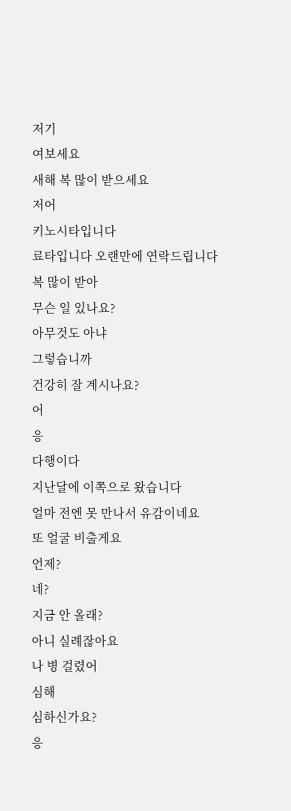저기
여보세요
새해 복 많이 받으세요
저어
키노시타입니다
료타입니다 오랜만에 연락드립니다
복 많이 받아
무슨 일 있나요?
아무것도 아냐
그렇습니까
건강히 잘 계시나요?
어
응
다행이다
지난달에 이쪽으로 왔습니다
얼마 전엔 못 만나서 유감이네요
또 얼굴 비출게요
언제?
네?
지금 안 올래?
아니 실례잖아요
나 병 걸렸어
심해
심하신가요?
응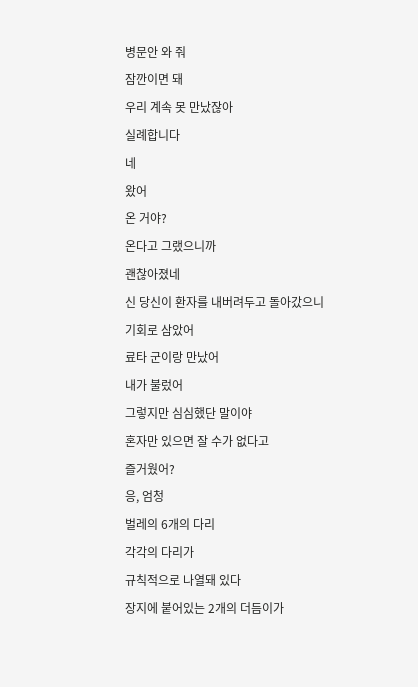병문안 와 줘
잠깐이면 돼
우리 계속 못 만났잖아
실례합니다
네
왔어
온 거야?
온다고 그랬으니까
괜찮아졌네
신 당신이 환자를 내버려두고 돌아갔으니
기회로 삼았어
료타 군이랑 만났어
내가 불렀어
그렇지만 심심했단 말이야
혼자만 있으면 잘 수가 없다고
즐거웠어?
응, 엄청
벌레의 6개의 다리
각각의 다리가
규칙적으로 나열돼 있다
장지에 붙어있는 2개의 더듬이가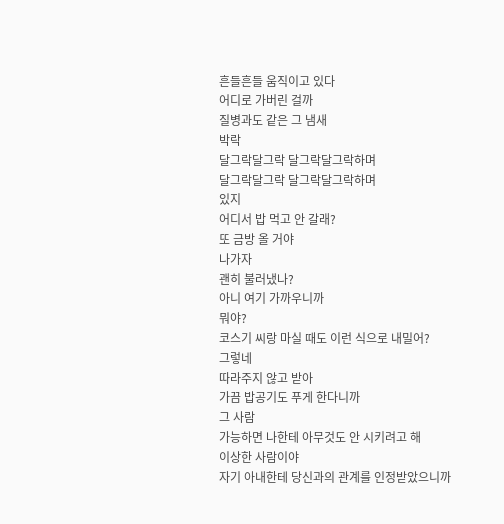흔들흔들 움직이고 있다
어디로 가버린 걸까
질병과도 같은 그 냄새
박락
달그락달그락 달그락달그락하며
달그락달그락 달그락달그락하며
있지
어디서 밥 먹고 안 갈래?
또 금방 올 거야
나가자
괜히 불러냈나?
아니 여기 가까우니까
뭐야?
코스기 씨랑 마실 때도 이런 식으로 내밀어?
그렇네
따라주지 않고 받아
가끔 밥공기도 푸게 한다니까
그 사람
가능하면 나한테 아무것도 안 시키려고 해
이상한 사람이야
자기 아내한테 당신과의 관계를 인정받았으니까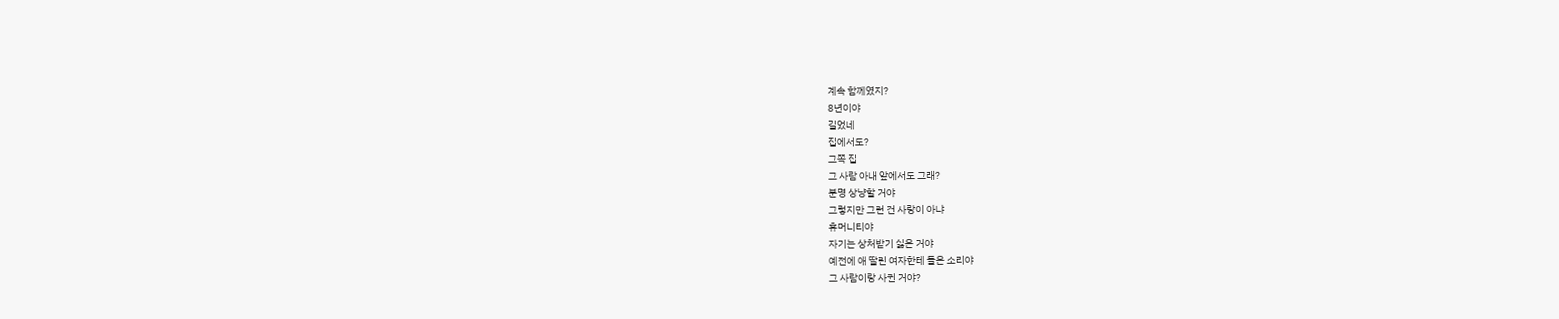계속 함께였지?
8년이야
길었네
집에서도?
그쪽 집
그 사람 아내 앞에서도 그래?
분명 상냥할 거야
그렇지만 그런 건 사랑이 아냐
휴머니티야
자기는 상처받기 싫은 거야
예전에 애 딸린 여자한테 들은 소리야
그 사람이랑 사귄 거야?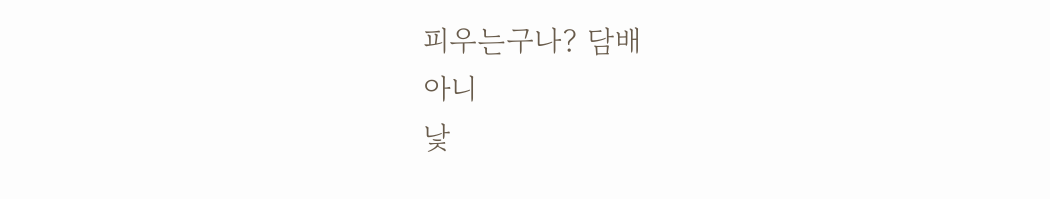피우는구나? 담배
아니
낯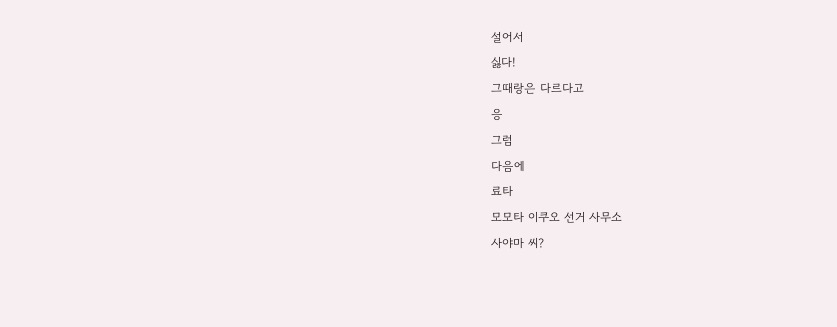설어서
싫다!
그때랑은 다르다고
응
그럼
다음에
료타
모모타 이쿠오 선거 사무소
사야마 씨?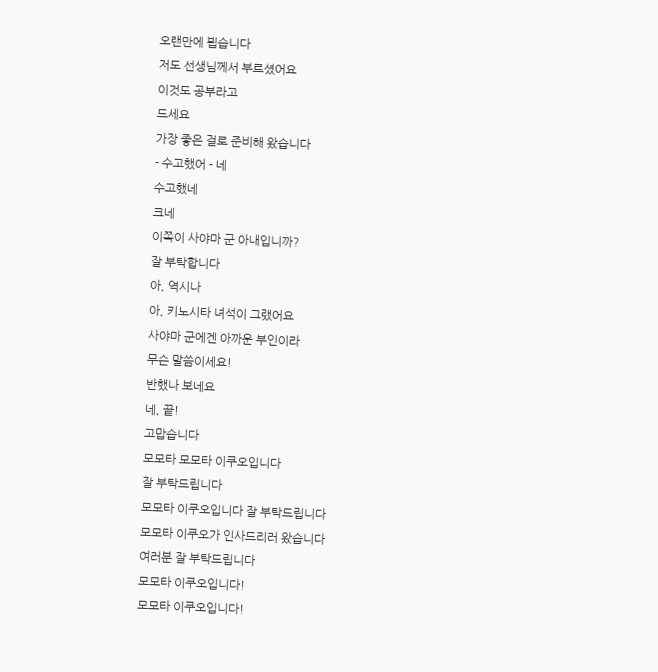오랜만에 뵙습니다
저도 선생님께서 부르셨어요
이것도 공부라고
드세요
가장 좋은 걸로 준비해 왔습니다
- 수고했어 - 네
수고했네
크네
이쪽이 사야마 군 아내입니까?
잘 부탁합니다
아, 역시나
아, 키노시타 녀석이 그랬어요
사야마 군에겐 아까운 부인이라
무슨 말씀이세요!
반했나 보네요
네, 끝!
고맙습니다
모모타 모모타 이쿠오입니다
잘 부탁드립니다
모모타 이쿠오입니다 잘 부탁드립니다
모모타 이쿠오가 인사드리러 왔습니다
여러분 잘 부탁드립니다
모모타 이쿠오입니다!
모모타 이쿠오입니다!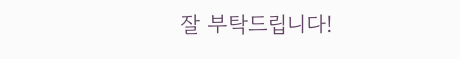잘 부탁드립니다!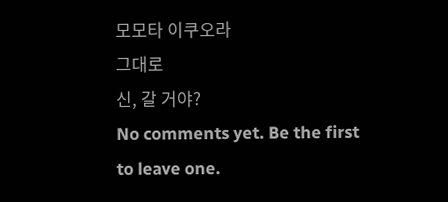모모타 이쿠오라
그대로
신, 갈 거야?
No comments yet. Be the first to leave one.